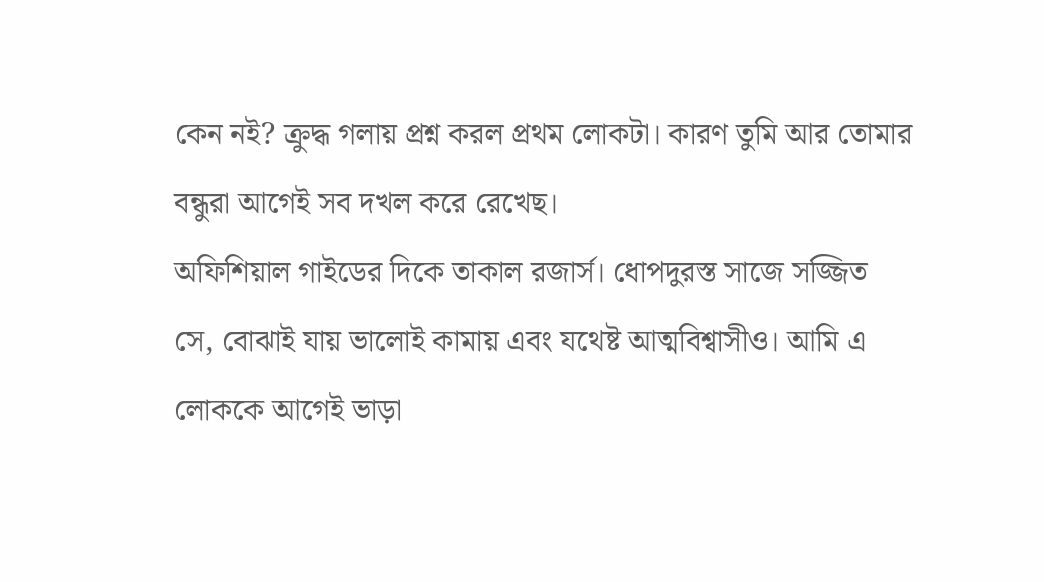কেন নই? ক্রুদ্ধ গলায় প্রশ্ন করল প্রথম লোকটা। কারণ তুমি আর তোমার বন্ধুরা আগেই সব দখল করে রেখেছ।
অফিশিয়াল গাইডের দিকে তাকাল রজার্স। ধোপদুরস্ত সাজে সজ্জিত সে, বোঝাই যায় ভালোই কামায় এবং যথেষ্ট আত্মবিশ্বাসীও। আমি এ লোককে আগেই ভাড়া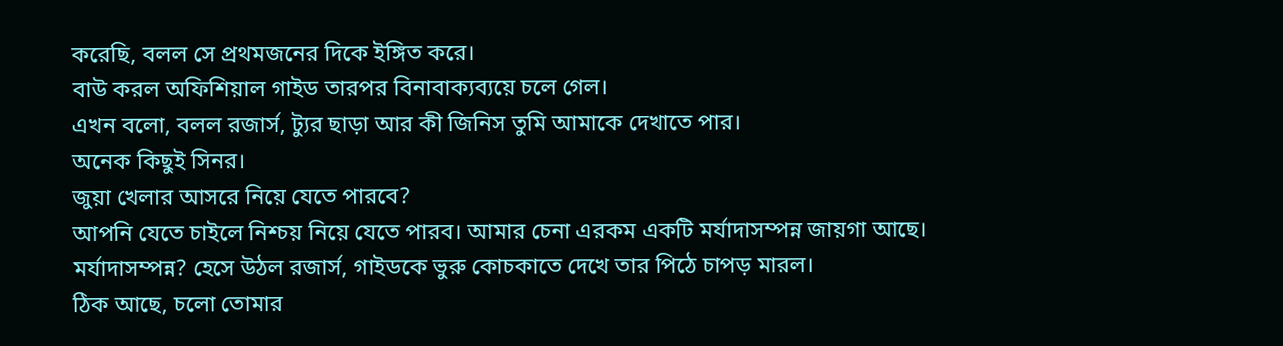করেছি, বলল সে প্রথমজনের দিকে ইঙ্গিত করে।
বাউ করল অফিশিয়াল গাইড তারপর বিনাবাক্যব্যয়ে চলে গেল।
এখন বলো, বলল রজার্স, ট্যুর ছাড়া আর কী জিনিস তুমি আমাকে দেখাতে পার।
অনেক কিছুই সিনর।
জুয়া খেলার আসরে নিয়ে যেতে পারবে?
আপনি যেতে চাইলে নিশ্চয় নিয়ে যেতে পারব। আমার চেনা এরকম একটি মর্যাদাসম্পন্ন জায়গা আছে।
মর্যাদাসম্পন্ন? হেসে উঠল রজার্স, গাইডকে ভুরু কোচকাতে দেখে তার পিঠে চাপড় মারল।
ঠিক আছে, চলো তোমার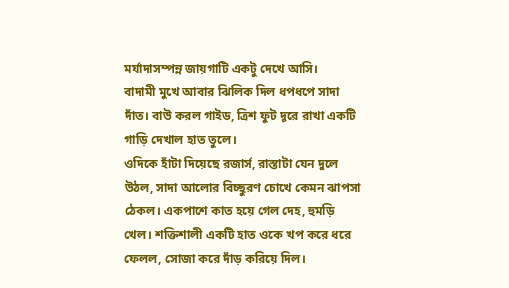মর্যাদাসম্পন্ন জায়গাটি একটু দেখে আসি।
বাদামী মুখে আবার ঝিলিক দিল ধপধপে সাদা দাঁত। বাউ করল গাইড, ত্রিশ ফুট দূরে রাখা একটি গাড়ি দেখাল হাত তুলে।
ওদিকে হাঁটা দিয়েছে রজার্স, রাস্তাটা যেন দুলে উঠল, সাদা আলোর বিচ্ছুরণ চোখে কেমন ঝাপসা ঠেকল। একপাশে কাত হয়ে গেল দেহ, হুমড়ি খেল। শক্তিশালী একটি হাত ওকে খপ করে ধরে ফেলল, সোজা করে দাঁড় করিয়ে দিল।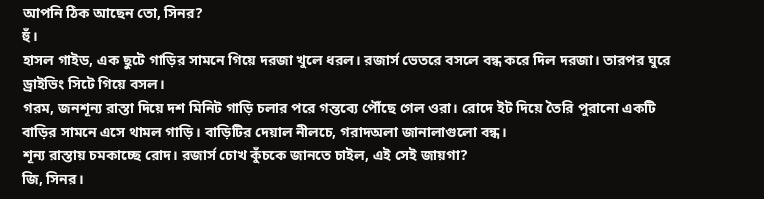আপনি ঠিক আছেন তো, সিনর?
হুঁ।
হাসল গাইড, এক ছুটে গাড়ির সামনে গিয়ে দরজা খুলে ধরল। রজার্স ভেতরে বসলে বন্ধ করে দিল দরজা। তারপর ঘুরে ড্রাইভিং সিটে গিয়ে বসল।
গরম, জনশূন্য রাস্তা দিয়ে দশ মিনিট গাড়ি চলার পরে গন্তব্যে পৌঁছে গেল ওরা। রোদে ইট দিয়ে তৈরি পুরানো একটি বাড়ির সামনে এসে থামল গাড়ি। বাড়িটির দেয়াল নীলচে, গরাদঅলা জানালাগুলো বন্ধ।
শূন্য রাস্তায় চমকাচ্ছে রোদ। রজার্স চোখ কুঁচকে জানতে চাইল, এই সেই জায়গা?
জি, সিনর।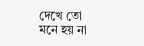দেখে তো মনে হয় না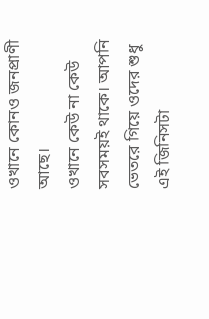ওখানে কোনও জনপ্রাণী আছে।
ওখানে কেউ না কেউ সবসময়ই থাকে। আপনি ভেতরে গিয়ে ওদের শুধু এই জিনিসটা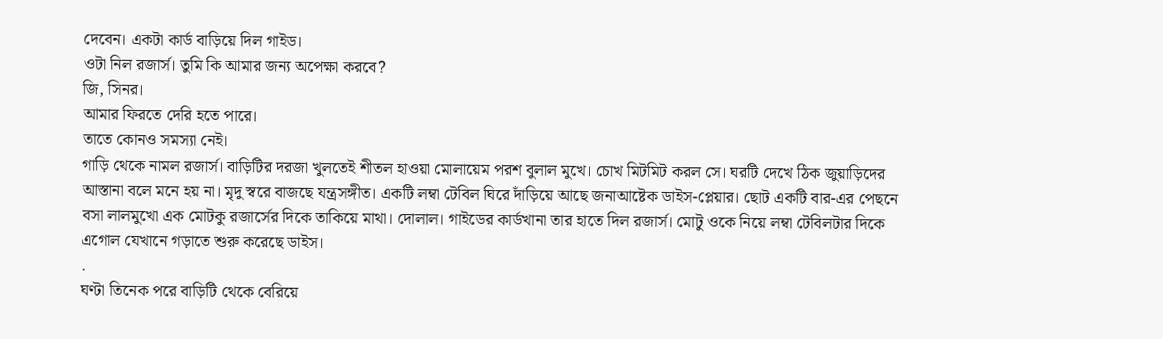দেবেন। একটা কার্ড বাড়িয়ে দিল গাইড।
ওটা নিল রজার্স। তুমি কি আমার জন্য অপেক্ষা করবে?
জি, সিনর।
আমার ফিরতে দেরি হতে পারে।
তাতে কোনও সমস্যা নেই।
গাড়ি থেকে নামল রজার্স। বাড়িটির দরজা খুলতেই শীতল হাওয়া মোলায়েম পরশ বুলাল মুখে। চোখ মিটমিট করল সে। ঘরটি দেখে ঠিক জুয়াড়িদের আস্তানা বলে মনে হয় না। মৃদু স্বরে বাজছে যন্ত্রসঙ্গীত। একটি লম্বা টেবিল ঘিরে দাঁড়িয়ে আছে জনাআষ্টেক ডাইস-প্লেয়ার। ছোট একটি বার-এর পেছনে বসা লালমুখো এক মোটকু রজার্সের দিকে তাকিয়ে মাথা। দোলাল। গাইডের কার্ডখানা তার হাতে দিল রজার্স। মোটু ওকে নিয়ে লম্বা টেবিলটার দিকে এগোল যেখানে গড়াতে শুরু করেছে ডাইস।
.
ঘণ্টা তিনেক পরে বাড়িটি থেকে বেরিয়ে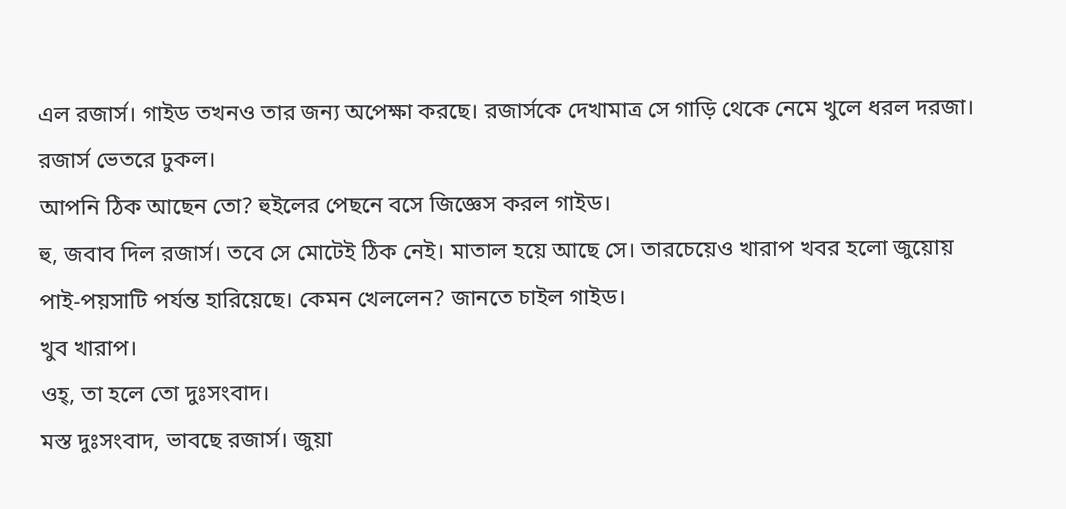এল রজার্স। গাইড তখনও তার জন্য অপেক্ষা করছে। রজার্সকে দেখামাত্র সে গাড়ি থেকে নেমে খুলে ধরল দরজা। রজার্স ভেতরে ঢুকল।
আপনি ঠিক আছেন তো? হুইলের পেছনে বসে জিজ্ঞেস করল গাইড।
হু, জবাব দিল রজার্স। তবে সে মোটেই ঠিক নেই। মাতাল হয়ে আছে সে। তারচেয়েও খারাপ খবর হলো জুয়োয় পাই-পয়সাটি পর্যন্ত হারিয়েছে। কেমন খেললেন? জানতে চাইল গাইড।
খুব খারাপ।
ওহ্, তা হলে তো দুঃসংবাদ।
মস্ত দুঃসংবাদ, ভাবছে রজার্স। জুয়া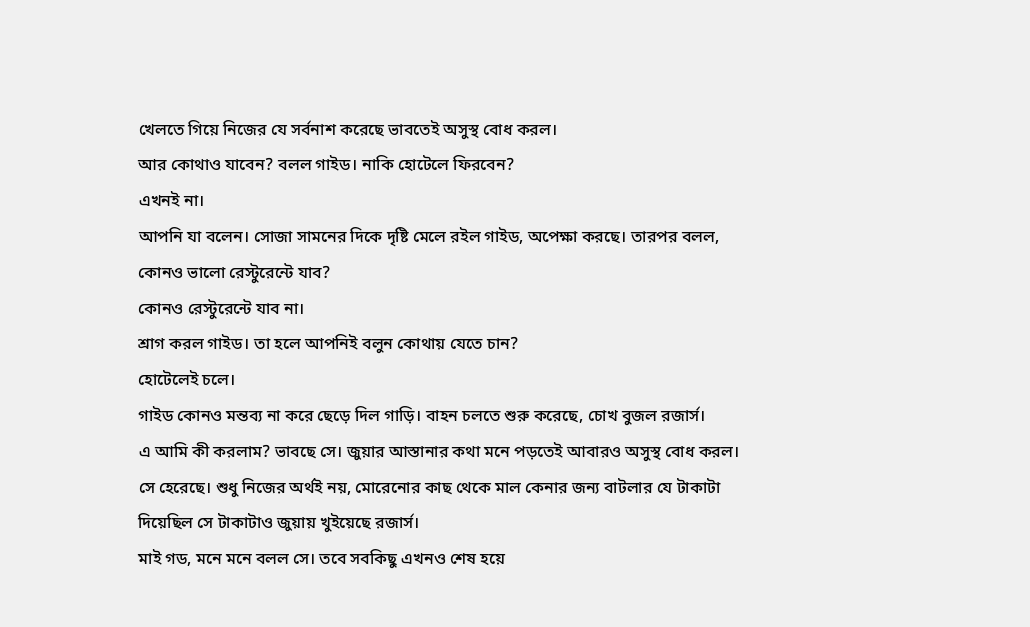খেলতে গিয়ে নিজের যে সর্বনাশ করেছে ভাবতেই অসুস্থ বোধ করল।
আর কোথাও যাবেন? বলল গাইড। নাকি হোটেলে ফিরবেন?
এখনই না।
আপনি যা বলেন। সোজা সামনের দিকে দৃষ্টি মেলে রইল গাইড, অপেক্ষা করছে। তারপর বলল, কোনও ভালো রেস্টুরেন্টে যাব?
কোনও রেস্টুরেন্টে যাব না।
শ্রাগ করল গাইড। তা হলে আপনিই বলুন কোথায় যেতে চান?
হোটেলেই চলে।
গাইড কোনও মন্তব্য না করে ছেড়ে দিল গাড়ি। বাহন চলতে শুরু করেছে, চোখ বুজল রজার্স।
এ আমি কী করলাম? ভাবছে সে। জুয়ার আস্তানার কথা মনে পড়তেই আবারও অসুস্থ বোধ করল। সে হেরেছে। শুধু নিজের অর্থই নয়, মোরেনোর কাছ থেকে মাল কেনার জন্য বাটলার যে টাকাটা দিয়েছিল সে টাকাটাও জুয়ায় খুইয়েছে রজার্স।
মাই গড, মনে মনে বলল সে। তবে সবকিছু এখনও শেষ হয়ে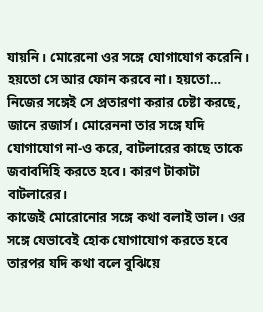যায়নি। মোরেনো ওর সঙ্গে যোগাযোগ করেনি। হয়তো সে আর ফোন করবে না। হয়তো…
নিজের সঙ্গেই সে প্রতারণা করার চেষ্টা করছে, জানে রজার্স। মোরেননা তার সঙ্গে যদি যোগাযোগ না-ও করে, বাটলারের কাছে তাকে জবাবদিহি করতে হবে। কারণ টাকাটা বাটলারের।
কাজেই মোরোনোর সঙ্গে কথা বলাই ভাল। ওর সঙ্গে যেভাবেই হোক যোগাযোগ করতে হবে তারপর যদি কথা বলে বুঝিয়ে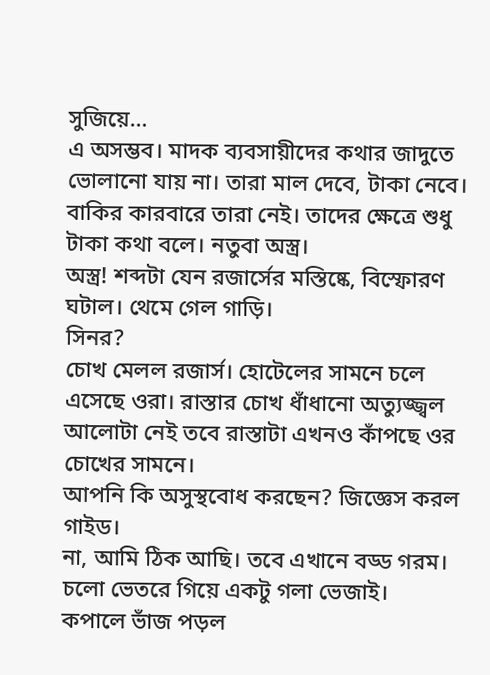সুজিয়ে…
এ অসম্ভব। মাদক ব্যবসায়ীদের কথার জাদুতে ভোলানো যায় না। তারা মাল দেবে, টাকা নেবে। বাকির কারবারে তারা নেই। তাদের ক্ষেত্রে শুধু টাকা কথা বলে। নতুবা অস্ত্র।
অস্ত্র! শব্দটা যেন রজার্সের মস্তিষ্কে, বিস্ফোরণ ঘটাল। থেমে গেল গাড়ি।
সিনর?
চোখ মেলল রজার্স। হোটেলের সামনে চলে এসেছে ওরা। রাস্তার চোখ ধাঁধানো অত্যুজ্জ্বল আলোটা নেই তবে রাস্তাটা এখনও কাঁপছে ওর চোখের সামনে।
আপনি কি অসুস্থবোধ করছেন? জিজ্ঞেস করল গাইড।
না, আমি ঠিক আছি। তবে এখানে বড্ড গরম। চলো ভেতরে গিয়ে একটু গলা ভেজাই।
কপালে ভাঁজ পড়ল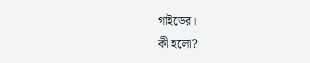গাইডের।
কী হলো?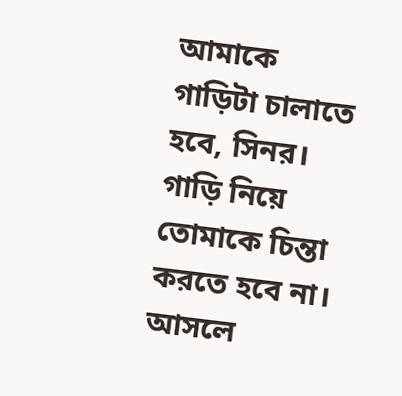আমাকে গাড়িটা চালাতে হবে, সিনর।
গাড়ি নিয়ে তোমাকে চিন্তা করতে হবে না। আসলে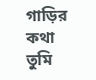গাড়ির কথা তুমি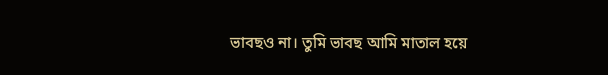ভাবছও না। তুমি ভাবছ আমি মাতাল হয়ে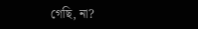গেছি, না?